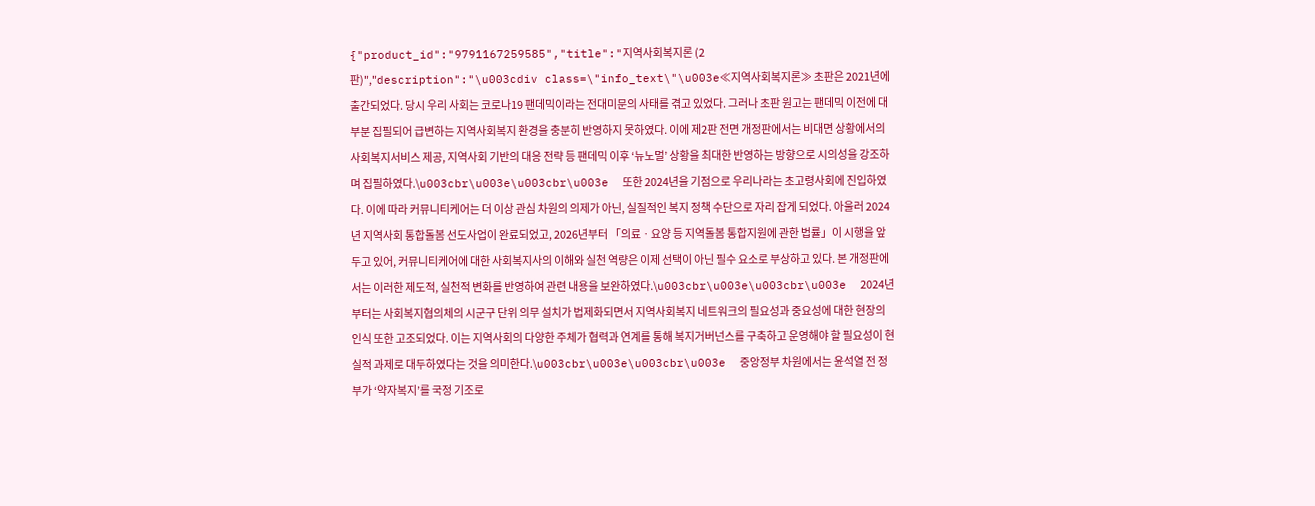{"product_id":"9791167259585","title":"지역사회복지론 (2 판)","description":"\u003cdiv class=\"info_text\"\u003e≪지역사회복지론≫ 초판은 2021년에 출간되었다. 당시 우리 사회는 코로나19 팬데믹이라는 전대미문의 사태를 겪고 있었다. 그러나 초판 원고는 팬데믹 이전에 대부분 집필되어 급변하는 지역사회복지 환경을 충분히 반영하지 못하였다. 이에 제2판 전면 개정판에서는 비대면 상황에서의 사회복지서비스 제공, 지역사회 기반의 대응 전략 등 팬데믹 이후 ‘뉴노멀’ 상황을 최대한 반영하는 방향으로 시의성을 강조하며 집필하였다.\u003cbr\u003e\u003cbr\u003e  또한 2024년을 기점으로 우리나라는 초고령사회에 진입하였다. 이에 따라 커뮤니티케어는 더 이상 관심 차원의 의제가 아닌, 실질적인 복지 정책 수단으로 자리 잡게 되었다. 아울러 2024년 지역사회 통합돌봄 선도사업이 완료되었고, 2026년부터 「의료ㆍ요양 등 지역돌봄 통합지원에 관한 법률」이 시행을 앞두고 있어, 커뮤니티케어에 대한 사회복지사의 이해와 실천 역량은 이제 선택이 아닌 필수 요소로 부상하고 있다. 본 개정판에서는 이러한 제도적, 실천적 변화를 반영하여 관련 내용을 보완하였다.\u003cbr\u003e\u003cbr\u003e  2024년부터는 사회복지협의체의 시군구 단위 의무 설치가 법제화되면서 지역사회복지 네트워크의 필요성과 중요성에 대한 현장의 인식 또한 고조되었다. 이는 지역사회의 다양한 주체가 협력과 연계를 통해 복지거버넌스를 구축하고 운영해야 할 필요성이 현실적 과제로 대두하였다는 것을 의미한다.\u003cbr\u003e\u003cbr\u003e  중앙정부 차원에서는 윤석열 전 정부가 ‘약자복지’를 국정 기조로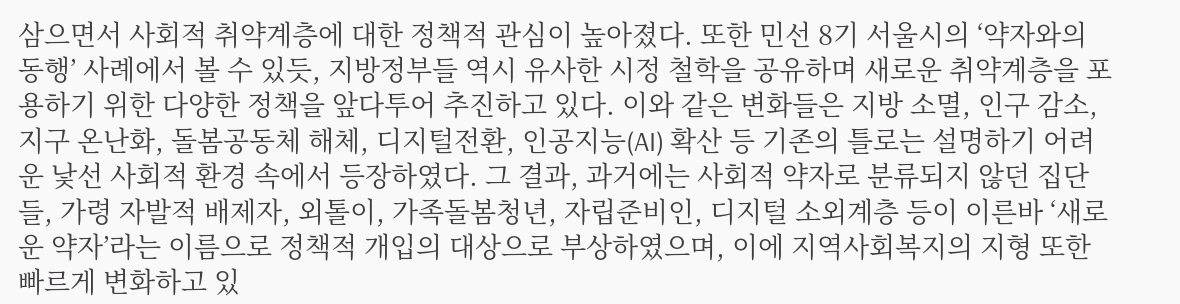삼으면서 사회적 취약계층에 대한 정책적 관심이 높아졌다. 또한 민선 8기 서울시의 ‘약자와의 동행’ 사례에서 볼 수 있듯, 지방정부들 역시 유사한 시정 철학을 공유하며 새로운 취약계층을 포용하기 위한 다양한 정책을 앞다투어 추진하고 있다. 이와 같은 변화들은 지방 소멸, 인구 감소, 지구 온난화, 돌봄공동체 해체, 디지털전환, 인공지능(AI) 확산 등 기존의 틀로는 설명하기 어려운 낯선 사회적 환경 속에서 등장하였다. 그 결과, 과거에는 사회적 약자로 분류되지 않던 집단들, 가령 자발적 배제자, 외톨이, 가족돌봄청년, 자립준비인, 디지털 소외계층 등이 이른바 ‘새로운 약자’라는 이름으로 정책적 개입의 대상으로 부상하였으며, 이에 지역사회복지의 지형 또한 빠르게 변화하고 있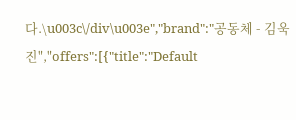다.\u003c\/div\u003e","brand":"공동체 - 김욱진","offers":[{"title":"Default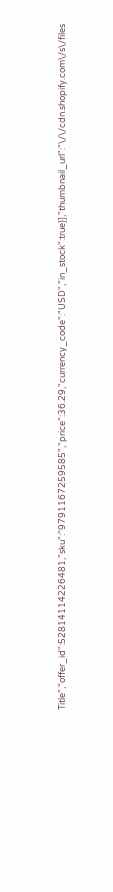Title","offer_id":52814114226481,"sku":"9791167259585","price":36.29,"currency_code":"USD","in_stock":true}],"thumbnail_url":"\/\/cdn.shopify.com\/s\/files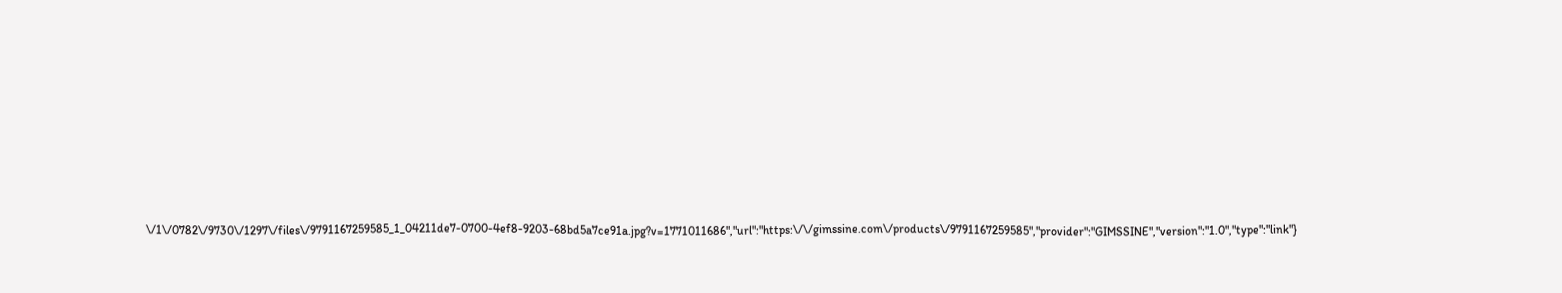\/1\/0782\/9730\/1297\/files\/9791167259585_1_04211de7-0700-4ef8-9203-68bd5a7ce91a.jpg?v=1771011686","url":"https:\/\/gimssine.com\/products\/9791167259585","provider":"GIMSSINE","version":"1.0","type":"link"}